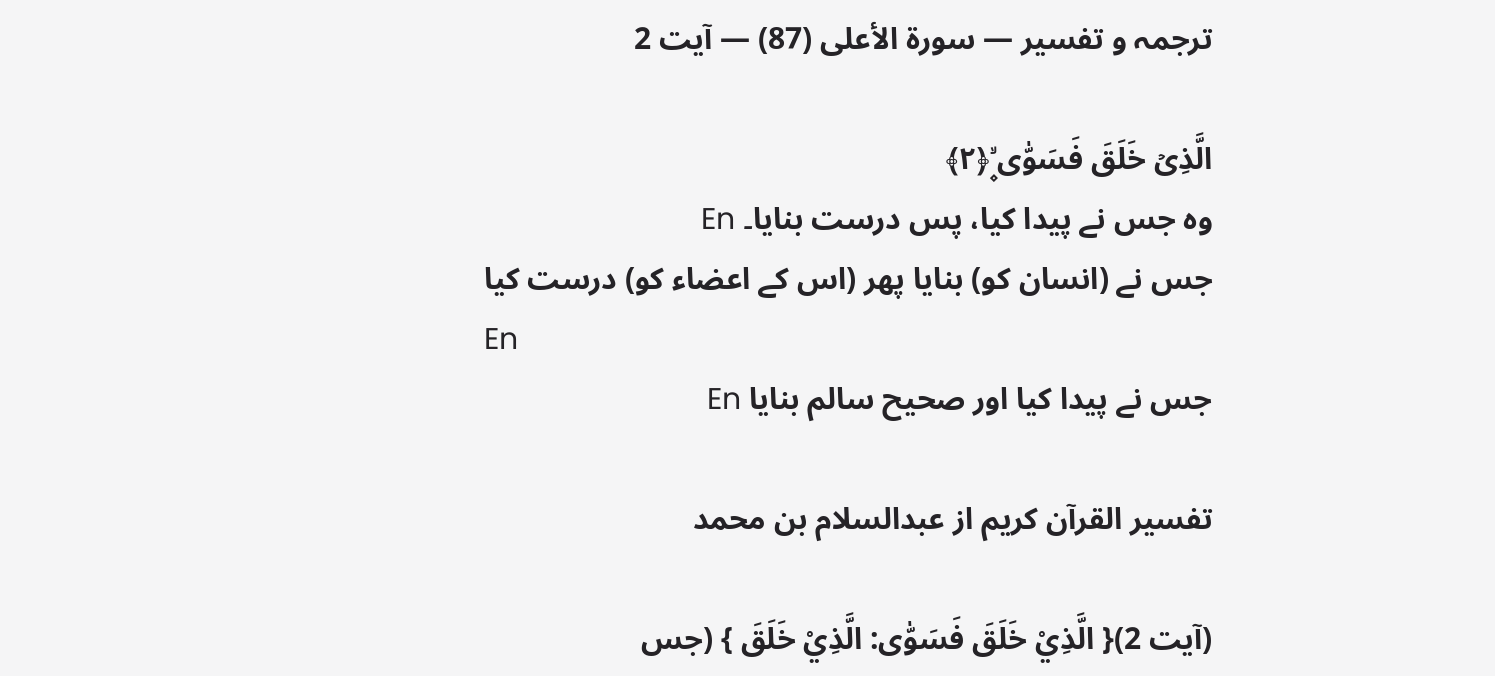ترجمہ و تفسیر — سورۃ الأعلى (87) — آیت 2

الَّذِیۡ خَلَقَ فَسَوّٰی ۪ۙ﴿۲﴾
وہ جس نے پیدا کیا، پس درست بنایا۔ En
جس نے (انسان کو) بنایا پھر (اس کے اعضاء کو) درست کیا
En
جس نے پیدا کیا اور صحیح سالم بنایا En

تفسیر القرآن کریم از عبدالسلام بن محمد

(آیت 2){ الَّذِيْ خَلَقَ فَسَوّٰى: الَّذِيْ خَلَقَ } (جس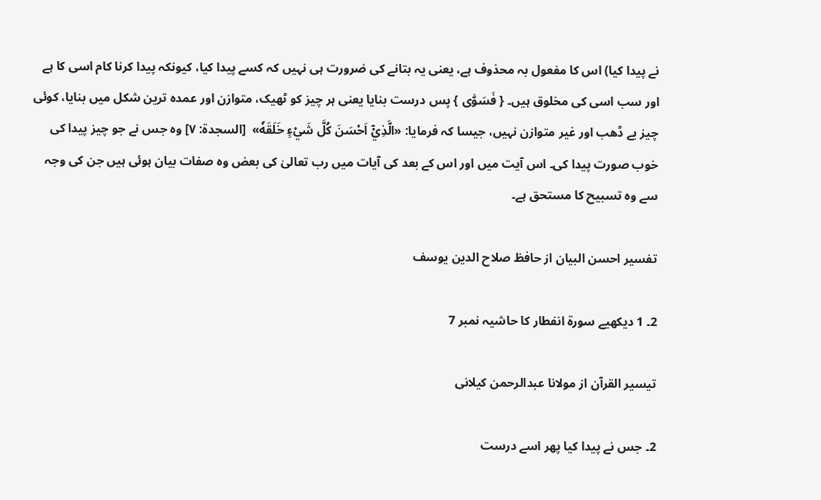نے پیدا کیا) اس کا مفعول بہ محذوف ہے، یعنی یہ بتانے کی ضرورت ہی نہیں کہ کسے پیدا کیا، کیونکہ پیدا کرنا کام اسی کا ہے اور سب اسی کی مخلوق ہیں۔ { فَسَوّٰى } پس درست بنایا یعنی ہر چیز کو ٹھیک، متوازن اور عمدہ ترین شکل میں بنایا، کوئی چیز بے ڈھب اور غیر متوازن نہیں، جیسا کہ فرمایا: «الَّذِيْۤ اَحْسَنَ كُلَّ شَيْءٍ خَلَقَهٗ»  [السجدۃ: ۷] وہ جس نے جو چیز پیدا کی خوب صورت پیدا کی۔ اس آیت میں اور اس کے بعد کی آیات میں رب تعالیٰ کی بعض وہ صفات بیان ہوئی ہیں جن کی وجہ سے وہ تسبیح کا مستحق ہے۔

تفسیر احسن البیان از حافظ صلاح الدین یوسف

2۔ 1 دیکھیے سورة انفطار کا حاشیہ نمبر 7

تيسير القرآن از مولانا عبدالرحمن کیلانی

2۔ جس نے پیدا کیا پھر اسے درست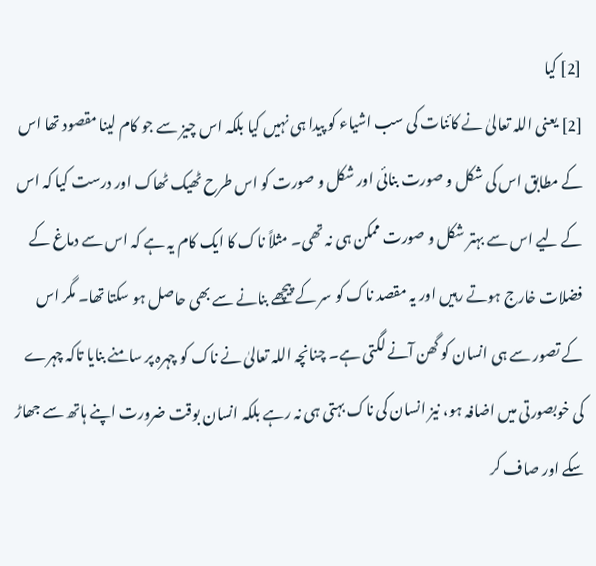[2] کیا
[2] یعنی اللہ تعالیٰ نے کائنات کی سب اشیاء کو پیدا ہی نہیں کیا بلکہ اس چیز سے جو کام لینا مقصود تھا اس کے مطابق اس کی شکل و صورت بنائی اور شکل و صورت کو اس طرح ٹھیک ٹھاک اور درست کیا کہ اس کے لیے اس سے بہتر شکل و صورت ممکن ہی نہ تھی۔ مثلاً ناک کا ایک کام یہ ہے کہ اس سے دماغ کے فضلات خارج ہوتے رہیں اور یہ مقصد ناک کو سر کے پیچھے بنانے سے بھی حاصل ہو سکتا تھا۔ مگر اس کے تصور سے ہی انسان کو گھن آنے لگتی ہے۔ چنانچہ اللہ تعالیٰ نے ناک کو چہرہ پر سامنے بنایا تاکہ چہرے کی خوبصورتی میں اضافہ ہو، نیز انسان کی ناک بہتی ہی نہ رہے بلکہ انسان بوقت ضرورت اپنے ہاتھ سے جھاڑ سکے اور صاف کر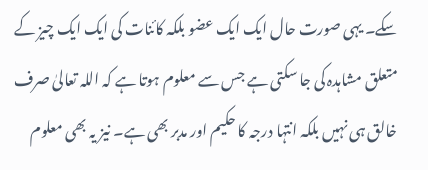سکے۔ یہی صورت حال ایک ایک عضو بلکہ کائنات کی ایک ایک چیز کے متعلق مشاہدہ کی جا سکتی ہے جس سے معلوم ہوتا ہے کہ اللہ تعالیٰ صرف خالق ہی نہیں بلکہ انتہا درجہ کا حکیم اور مدبر بھی ہے۔ نیز یہ بھی معلوم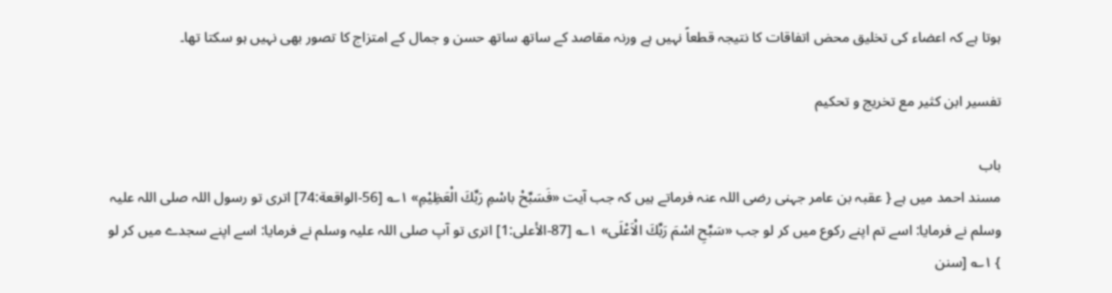ہوتا ہے کہ اعضاء کی تخلیق محض اتفاقات کا نتیجہ قطعاً نہیں ہے ورنہ مقاصد کے ساتھ ساتھ حسن و جمال کے امتزاج کا تصور بھی نہیں ہو سکتا تھا۔

تفسیر ابن کثیر مع تخریج و تحکیم

باب
مسند احمد میں ہے { عقبہ بن عامر جہنی رضی اللہ عنہ فرماتے ہیں کہ جب آیت «فَسَبِّحْ باسْمِ رَبِّكَ الْعَظِيْمِ» ۱؎ [56-الواقعة:74] اتری تو رسول اللہ صلی اللہ علیہ وسلم نے فرمایا: اسے تم اپنے رکوع میں کر لو جب «سَبِّحِ اسْمَ رَبِّكَ الْاَعْلَى» ۱؎ [87-الأعلى:1] اتری تو آپ صلی اللہ علیہ وسلم نے فرمایا: اسے اپنے سجدے میں کر لو } ۱؎ [سنن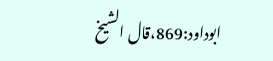ابوداود:869،قال الشيخ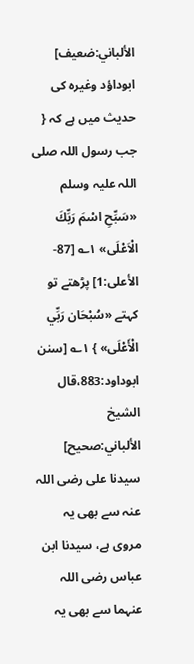الألباني:ضعیف]
ابوداؤد وغیرہ کی حدیث میں ہے کہ { جب رسول اللہ صلی اللہ علیہ وسلم «سَبِّحِ اسْمَ رَبِّكَ الْاَعْلَى» ۱؎ [87-الأعلى:1] پڑھتے تو کہتے «سُبْحَان رَبِّي الْأَعْلَى» } ۱؎ [سنن ابوداود:883،قال الشيخ الألباني:صحیح] سیدنا علی رضی اللہ عنہ سے بھی یہ مروی ہے، سیدنا ابن عباس رضی اللہ عنہما سے بھی یہ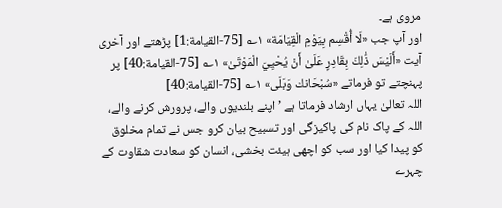مروی ہے۔
اور آپ جب «لَا أُقْسِم بِيَوْمِ الْقِيَامَة» ۱؎ [75-القيامة:1] پڑھتے اور آخری آیت «أَلَيْسَ ذَٰلِكَ بِقَادِرٍ عَلَىٰ أَنْ يُحْيِيَ الْمَوْتَىٰ» ۱؎ [75-القيامة:40] پر پہنچتے تو فرماتے «سُبْحَانك وَبَلَى» ۱؎ [75-القيامة:40]
اللہ تعالیٰ یہاں ارشاد فرماتا ہے ’ اپنے بلندیوں والے، پرورش کرنے والے، اللہ کے پاک نام کی پاکیزگی اور تسبیح بیان کرو جس نے تمام مخلوق کو پیدا کیا اور سب کو اچھی ہیئت بخشی، انسان کو سعادت شقاوت کے چہرے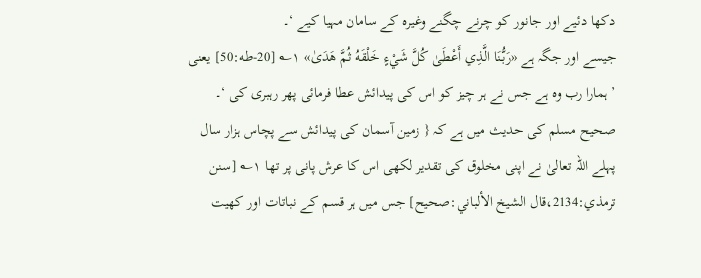دکھا دئیے اور جانور کو چرنے چگنے وغیرہ کے سامان مہیا کیے ‘۔
جیسے اور جگہ ہے «رَبُّنَا الَّذِي أَعْطَىٰ كُلَّ شَيْءٍ خَلْقَهُ ثُمَّ هَدَىٰ» ۱؎ [20-طه:50] یعنی ’ ہمارا رب وہ ہے جس نے ہر چیز کو اس کی پیدائش عطا فرمائی پھر رہبری کی ‘۔
صحیح مسلم کی حدیث میں ہے کہ { زمین آسمان کی پیدائش سے پچاس ہزار سال پہلے اللہ تعالیٰ نے اپنی مخلوق کی تقدیر لکھی اس کا عرش پانی پر تھا ۱؎ [سنن ترمذي:2134،قال الشيخ الألباني:صحیح] جس میں ہر قسم کے نباتات اور کھیت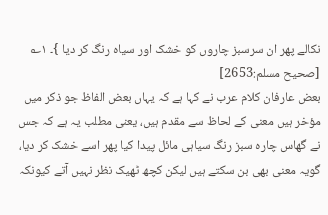نکالے پھر ان سرسبز چاروں کو خشک اور سیاہ رنگ کر دیا }۔ ۱؎ [صحیح مسلم:2653]
بعض عارفان کلام عرب نے کہا ہے کہ یہاں بعض الفاظ جو ذکر میں مؤخر ہیں معنی کے لحاظ سے مقدم ہیں، یعنی مطلب یہ ہے کہ جس نے گھاس چارہ سبز رنگ سیاہی مائل پیدا کیا پھر اسے خشک کر دیا، گویہ معنی بھی بن سکتے ہیں لیکن کچھ ٹھیک نظر نہیں آتے کیونکہ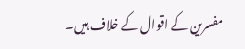مفسرین کے اقوال کے خلاف ہیں۔